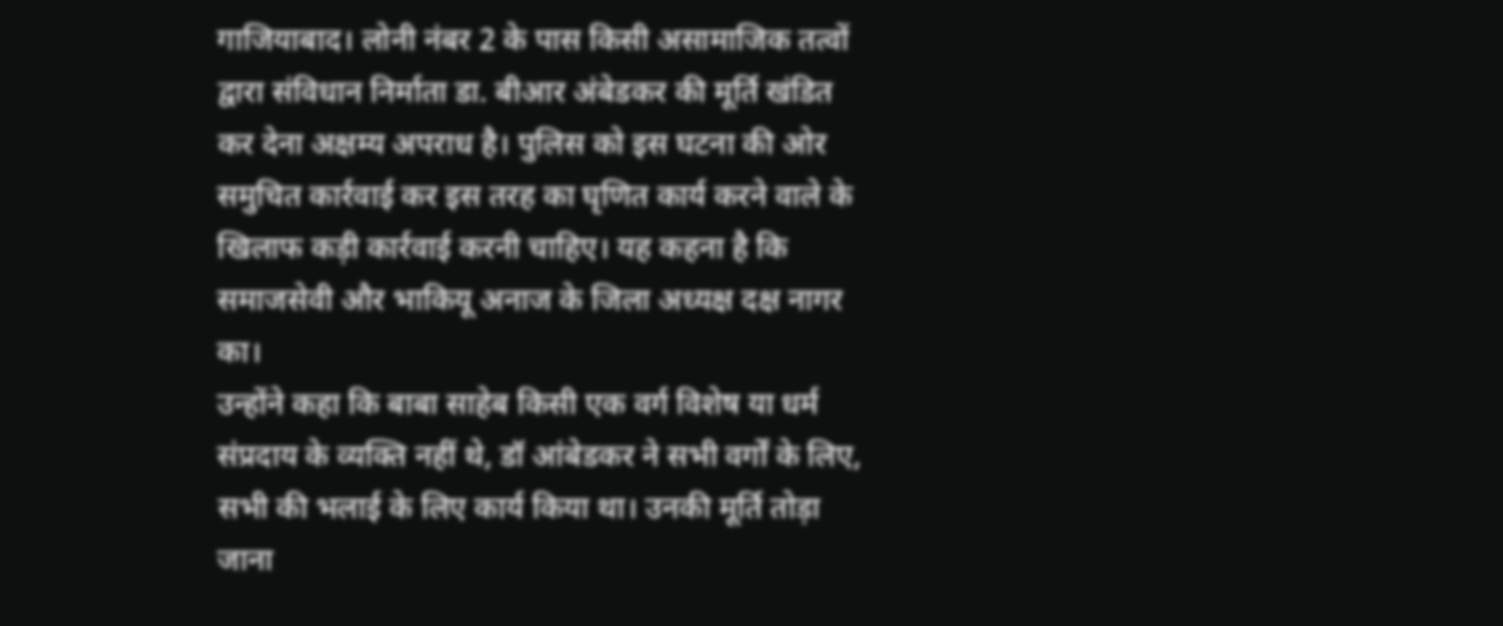गाजियाबाद। लोनी नंबर 2 के पास किसी असामाजिक तत्वों द्वारा संविधान निर्माता डा. बीआर अंबेडकर की मूर्ति खंडित कर देना अक्षम्य अपराध है। पुलिस को इस घटना की ओर समुचित कार्रवाई कर इस तरह का घृणित कार्य करने वाले के खिलाफ कड़ी कार्रवाई करनी चाहिए। यह कहना है कि समाजसेवी और भाकियू अनाज के जिला अध्यक्ष दक्ष नागर का।
उन्होंने कहा कि बाबा साहेब किसी एक वर्ग विशेष या धर्म संप्रदाय के व्यक्ति नहीं थे, डॉ आंबेडकर ने सभी वर्गों के लिए, सभी की भलाई के लिए कार्य किया था। उनकी मूर्ति तोड़ा जाना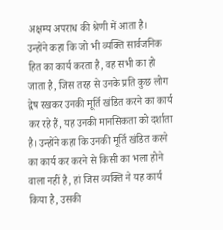अक्षम्य अपराध की श्रेणी में आता है।
उन्होंने कहा कि जो भी व्यक्ति सार्वजनिक हित का कार्य करता है, वह सभी का हो जाता है, जिस तरह से उनके प्रति कुछ लोग द्वेष रखकर उनकी मूर्ति खंडित करने का कार्य कर रहे हैं, यह उनकी मानसिकता को दर्शाता है। उन्होंने कहा कि उनकी मूर्ति खंडित करने का कार्य कर करने से किसी का भला होने वाला नहीं है, हां जिस व्यक्ति ने यह कार्य किया है, उसकी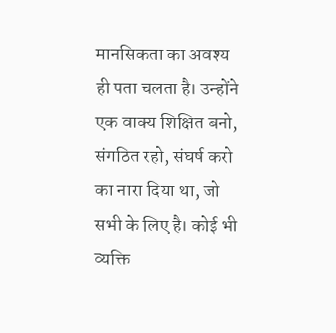मानसिकता का अवश्य ही पता चलता है। उन्होंने एक वाक्य शिक्षित बनो, संगठित रहो, संघर्ष करो का नारा दिया था, जो सभी के लिए है। कोई भी व्यक्ति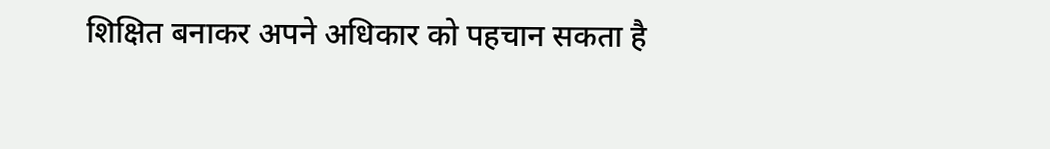शिक्षित बनाकर अपने अधिकार को पहचान सकता है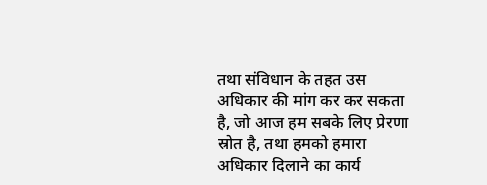तथा संविधान के तहत उस अधिकार की मांग कर कर सकता है, जो आज हम सबके लिए प्रेरणा स्रोत है, तथा हमको हमारा अधिकार दिलाने का कार्य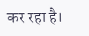कर रहा है।